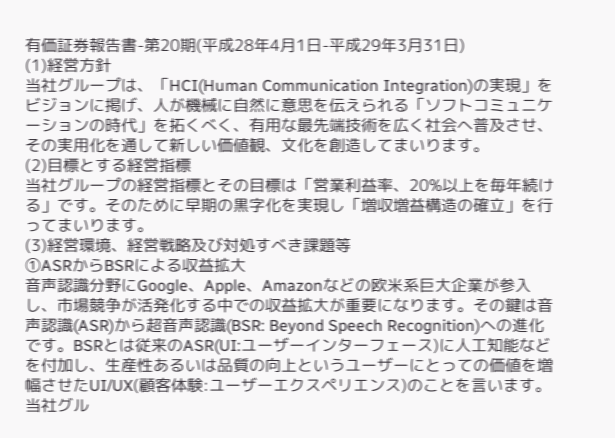有価証券報告書-第20期(平成28年4月1日-平成29年3月31日)
(1)経営方針
当社グループは、「HCI(Human Communication Integration)の実現」をビジョンに掲げ、人が機械に自然に意思を伝えられる「ソフトコミュニケーションの時代」を拓くべく、有用な最先端技術を広く社会へ普及させ、その実用化を通して新しい価値観、文化を創造してまいります。
(2)目標とする経営指標
当社グループの経営指標とその目標は「営業利益率、20%以上を毎年続ける」です。そのために早期の黒字化を実現し「増収増益構造の確立」を行ってまいります。
(3)経営環境、経営戦略及び対処すべき課題等
①ASRからBSRによる収益拡大
音声認識分野にGoogle、Apple、Amazonなどの欧米系巨大企業が参入し、市場競争が活発化する中での収益拡大が重要になります。その鍵は音声認識(ASR)から超音声認識(BSR: Beyond Speech Recognition)への進化です。BSRとは従来のASR(UI:ユーザーインターフェース)に人工知能などを付加し、生産性あるいは品質の向上というユーザーにとっての価値を増幅させたUI/UX(顧客体験:ユーザーエクスペリエンス)のことを言います。
当社グル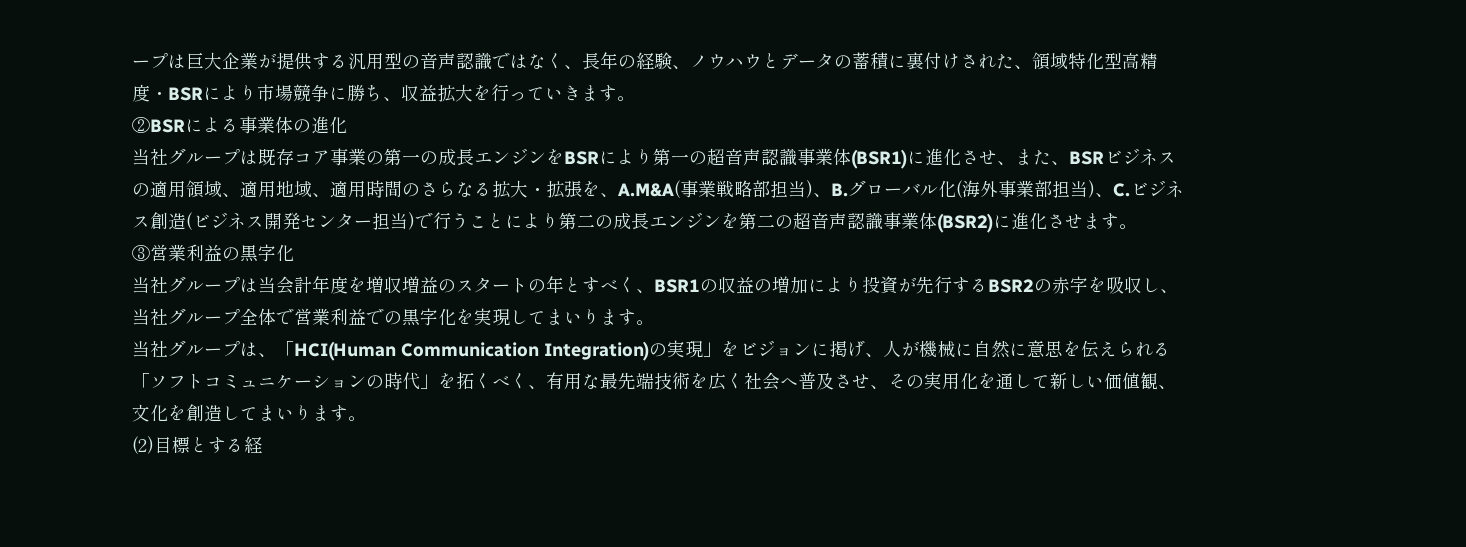ープは巨大企業が提供する汎用型の音声認識ではなく、長年の経験、ノウハウとデータの蓄積に裏付けされた、領域特化型高精度・BSRにより市場競争に勝ち、収益拡大を行っていきます。
②BSRによる事業体の進化
当社グループは既存コア事業の第一の成長エンジンをBSRにより第一の超音声認識事業体(BSR1)に進化させ、また、BSRビジネスの適用領域、適用地域、適用時間のさらなる拡大・拡張を、A.M&A(事業戦略部担当)、B.グローバル化(海外事業部担当)、C.ビジネス創造(ビジネス開発センター担当)で行うことにより第二の成長エンジンを第二の超音声認識事業体(BSR2)に進化させます。
③営業利益の黒字化
当社グループは当会計年度を増収増益のスタートの年とすべく、BSR1の収益の増加により投資が先行するBSR2の赤字を吸収し、当社グループ全体で営業利益での黒字化を実現してまいります。
当社グループは、「HCI(Human Communication Integration)の実現」をビジョンに掲げ、人が機械に自然に意思を伝えられる「ソフトコミュニケーションの時代」を拓くべく、有用な最先端技術を広く社会へ普及させ、その実用化を通して新しい価値観、文化を創造してまいります。
(2)目標とする経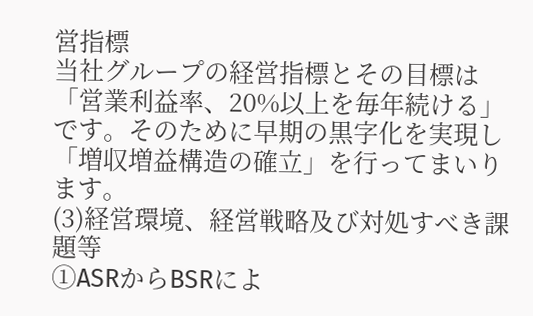営指標
当社グループの経営指標とその目標は「営業利益率、20%以上を毎年続ける」です。そのために早期の黒字化を実現し「増収増益構造の確立」を行ってまいります。
(3)経営環境、経営戦略及び対処すべき課題等
①ASRからBSRによ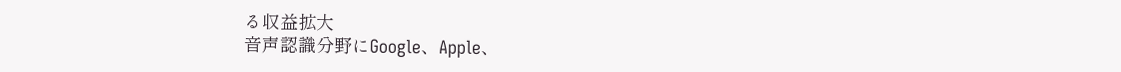る収益拡大
音声認識分野にGoogle、Apple、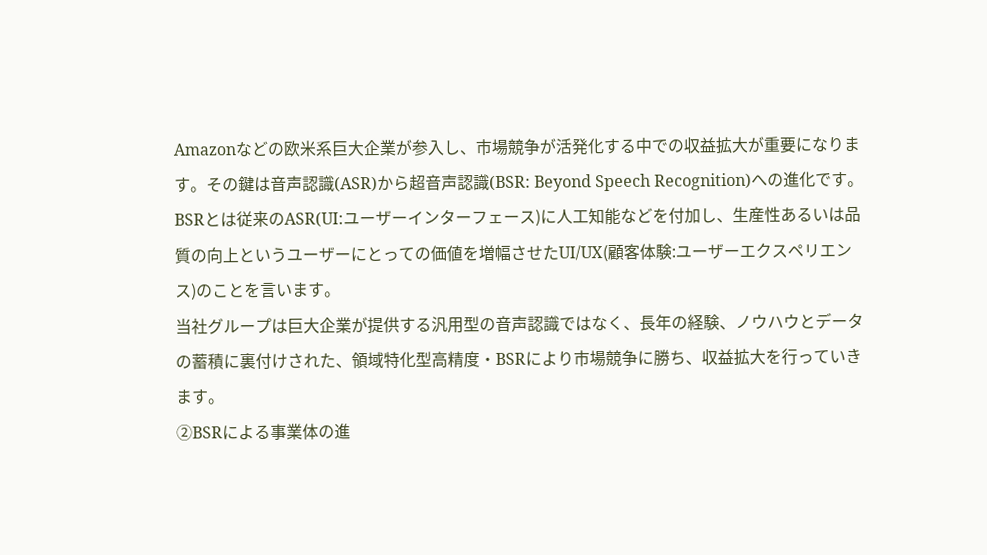Amazonなどの欧米系巨大企業が参入し、市場競争が活発化する中での収益拡大が重要になります。その鍵は音声認識(ASR)から超音声認識(BSR: Beyond Speech Recognition)への進化です。BSRとは従来のASR(UI:ユーザーインターフェース)に人工知能などを付加し、生産性あるいは品質の向上というユーザーにとっての価値を増幅させたUI/UX(顧客体験:ユーザーエクスペリエンス)のことを言います。
当社グループは巨大企業が提供する汎用型の音声認識ではなく、長年の経験、ノウハウとデータの蓄積に裏付けされた、領域特化型高精度・BSRにより市場競争に勝ち、収益拡大を行っていきます。
②BSRによる事業体の進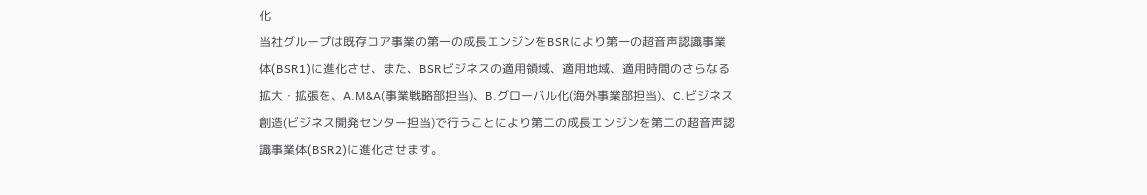化
当社グループは既存コア事業の第一の成長エンジンをBSRにより第一の超音声認識事業体(BSR1)に進化させ、また、BSRビジネスの適用領域、適用地域、適用時間のさらなる拡大・拡張を、A.M&A(事業戦略部担当)、B.グローバル化(海外事業部担当)、C.ビジネス創造(ビジネス開発センター担当)で行うことにより第二の成長エンジンを第二の超音声認識事業体(BSR2)に進化させます。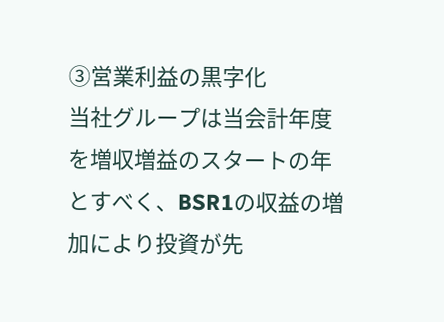③営業利益の黒字化
当社グループは当会計年度を増収増益のスタートの年とすべく、BSR1の収益の増加により投資が先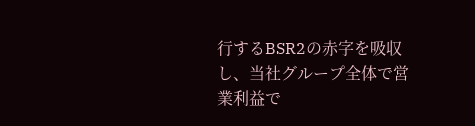行するBSR2の赤字を吸収し、当社グループ全体で営業利益で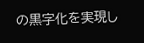の黒字化を実現し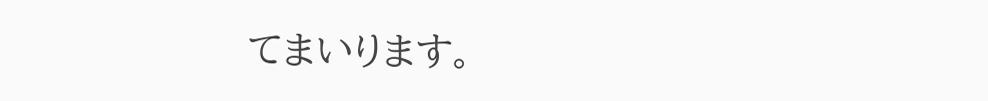てまいります。